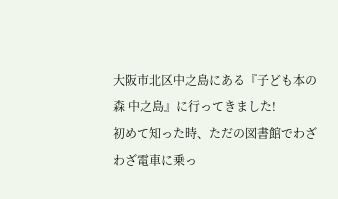大阪市北区中之島にある『子ども本の森 中之島』に行ってきました!
初めて知った時、ただの図書館でわざわざ電車に乗っ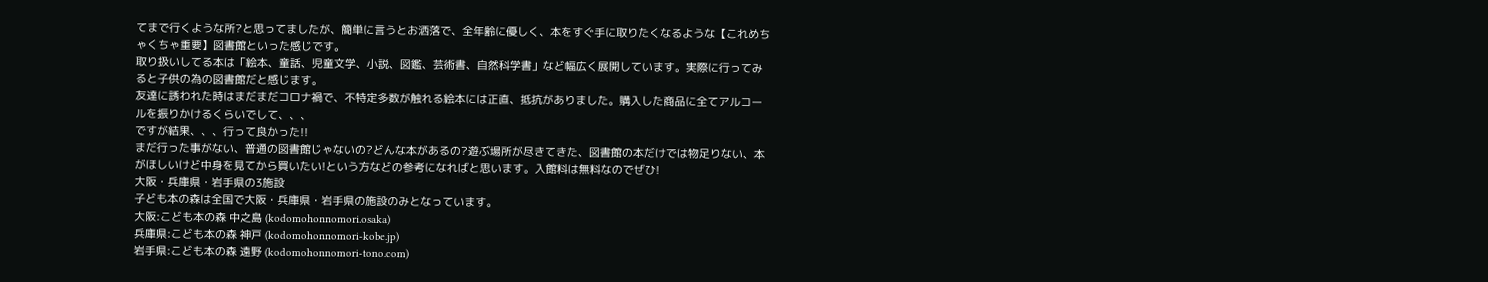てまで行くような所?と思ってましたが、簡単に言うとお洒落で、全年齢に優しく、本をすぐ手に取りたくなるような【これめちゃくちゃ重要】図書館といった感じです。
取り扱いしてる本は「絵本、童話、児童文学、小説、図鑑、芸術書、自然科学書」など幅広く展開しています。実際に行ってみると子供の為の図書館だと感じます。
友達に誘われた時はまだまだコロナ禍で、不特定多数が触れる絵本には正直、抵抗がありました。購入した商品に全てアルコールを振りかけるくらいでして、、、
ですが結果、、、行って良かった!!
まだ行った事がない、普通の図書館じゃないの?どんな本があるの?遊ぶ場所が尽きてきた、図書館の本だけでは物足りない、本がほしいけど中身を見てから買いたい!という方などの参考になればと思います。入館料は無料なのでぜひ!
大阪・兵庫県・岩手県の3施設
子ども本の森は全国で大阪・兵庫県・岩手県の施設のみとなっています。
大阪:こども本の森 中之島 (kodomohonnomori.osaka)
兵庫県:こども本の森 神戸 (kodomohonnomori-kobe.jp)
岩手県:こども本の森 遠野 (kodomohonnomori-tono.com)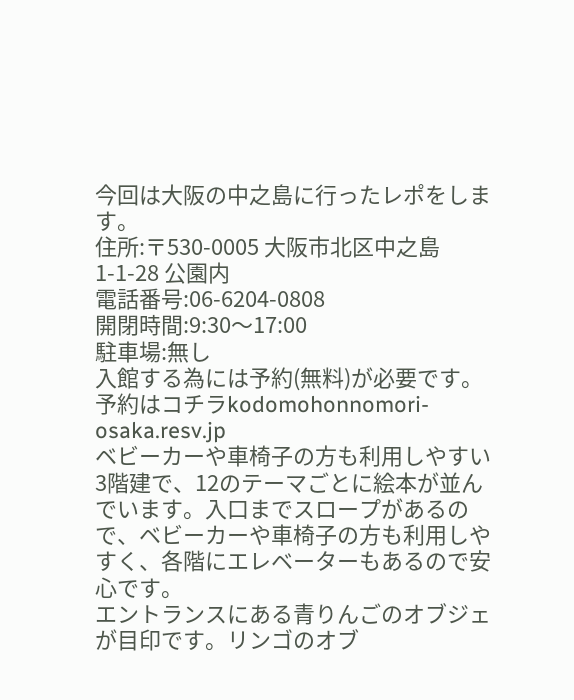今回は大阪の中之島に行ったレポをします。
住所:〒530-0005 大阪市北区中之島1-1-28 公園内
電話番号:06-6204-0808
開閉時間:9:30〜17:00
駐車場:無し
入館する為には予約(無料)が必要です。予約はコチラkodomohonnomori-osaka.resv.jp
ベビーカーや車椅子の方も利用しやすい
3階建で、12のテーマごとに絵本が並んでいます。入口までスロープがあるので、ベビーカーや車椅子の方も利用しやすく、各階にエレベーターもあるので安心です。
エントランスにある青りんごのオブジェが目印です。リンゴのオブ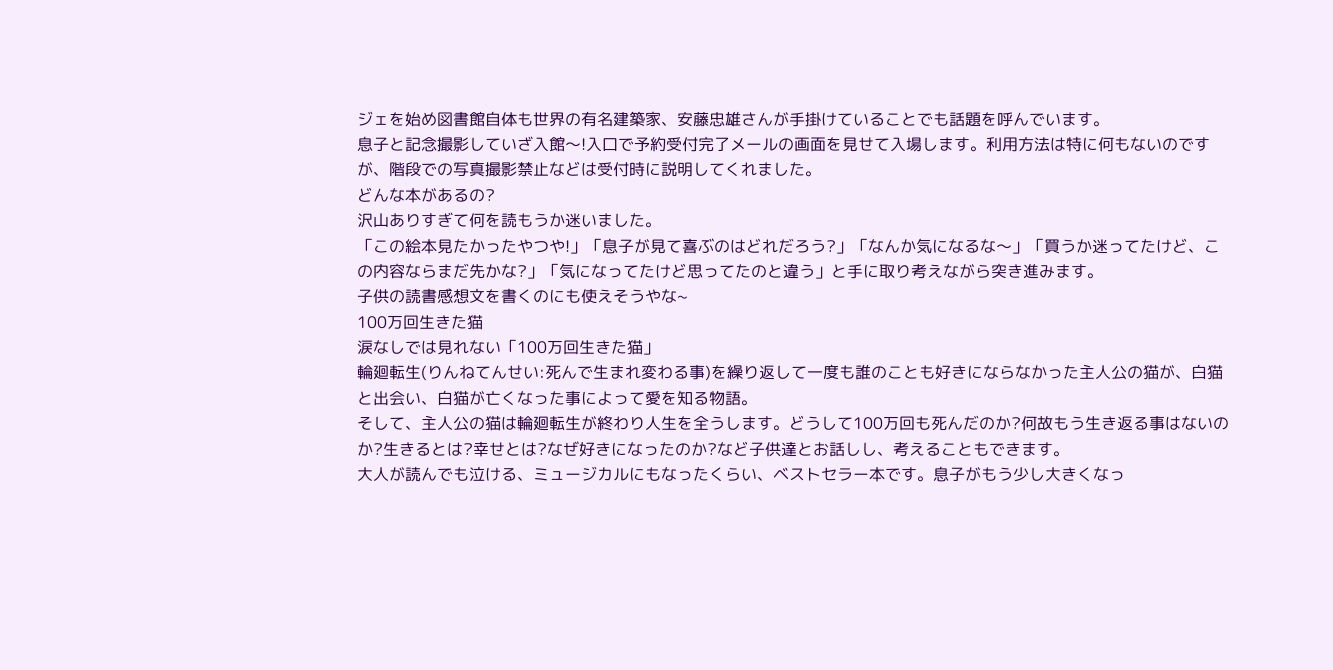ジェを始め図書館自体も世界の有名建築家、安藤忠雄さんが手掛けていることでも話題を呼んでいます。
息子と記念撮影していざ入館〜!入口で予約受付完了メールの画面を見せて入場します。利用方法は特に何もないのですが、階段での写真撮影禁止などは受付時に説明してくれました。
どんな本があるの?
沢山ありすぎて何を読もうか迷いました。
「この絵本見たかったやつや!」「息子が見て喜ぶのはどれだろう?」「なんか気になるな〜」「買うか迷ってたけど、この内容ならまだ先かな?」「気になってたけど思ってたのと違う」と手に取り考えながら突き進みます。
子供の読書感想文を書くのにも使えそうやな~
100万回生きた猫
涙なしでは見れない「100万回生きた猫」
輪廻転生(りんねてんせい:死んで生まれ変わる事)を繰り返して一度も誰のことも好きにならなかった主人公の猫が、白猫と出会い、白猫が亡くなった事によって愛を知る物語。
そして、主人公の猫は輪廻転生が終わり人生を全うします。どうして100万回も死んだのか?何故もう生き返る事はないのか?生きるとは?幸せとは?なぜ好きになったのか?など子供達とお話しし、考えることもできます。
大人が読んでも泣ける、ミュージカルにもなったくらい、ベストセラー本です。息子がもう少し大きくなっ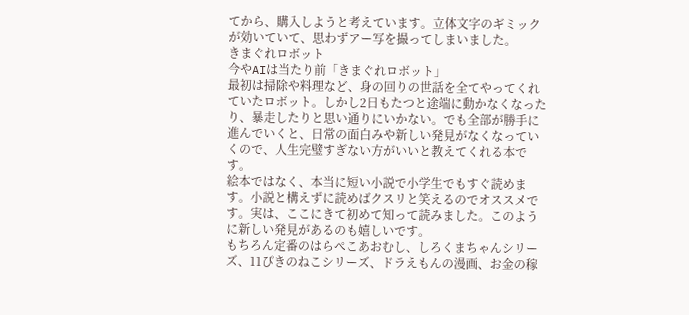てから、購入しようと考えています。立体文字のギミックが効いていて、思わずアー写を撮ってしまいました。
きまぐれロボット
今やAIは当たり前「きまぐれロボット」
最初は掃除や料理など、身の回りの世話を全てやってくれていたロボット。しかし2日もたつと途端に動かなくなったり、暴走したりと思い通りにいかない。でも全部が勝手に進んでいくと、日常の面白みや新しい発見がなくなっていくので、人生完璧すぎない方がいいと教えてくれる本です。
絵本ではなく、本当に短い小説で小学生でもすぐ読めます。小説と構えずに読めばクスリと笑えるのでオススメです。実は、ここにきて初めて知って読みました。このように新しい発見があるのも嬉しいです。
もちろん定番のはらぺこあおむし、しろくまちゃんシリーズ、11ぴきのねこシリーズ、ドラえもんの漫画、お金の稼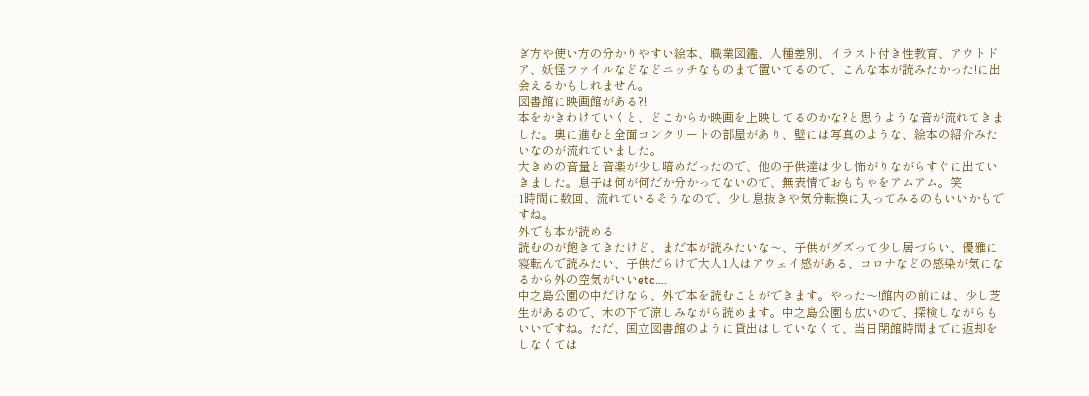ぎ方や使い方の分かりやすい絵本、職業図鑑、人種差別、イラスト付き性教育、アウトドア、妖怪ファイルなどなどニッチなものまで置いてるので、こんな本が読みたかった!に出会えるかもしれません。
図書館に映画館がある?!
本をかきわけていくと、どこからか映画を上映してるのかな?と思うような音が流れてきました。奥に進むと全面コンクリートの部屋があり、壁には写真のような、絵本の紹介みたいなのが流れていました。
大きめの音量と音楽が少し暗めだったので、他の子供達は少し怖がりながらすぐに出ていきました。息子は何が何だか分かってないので、無表情でおもちゃをアムアム。笑
1時間に数回、流れているそうなので、少し息抜きや気分転換に入ってみるのもいいかもですね。
外でも本が読める
読むのが飽きてきたけど、まだ本が読みたいな〜、子供がグズって少し居づらい、優雅に寝転んで読みたい、子供だらけで大人1人はアウェイ感がある、コロナなどの感染が気になるから外の空気がいいetc….
中之島公園の中だけなら、外で本を読むことができます。やった〜!館内の前には、少し芝生があるので、木の下で涼しみながら読めます。中之島公園も広いので、探検しながらもいいですね。ただ、国立図書館のように貸出はしていなくて、当日閉館時間までに返却をしなくては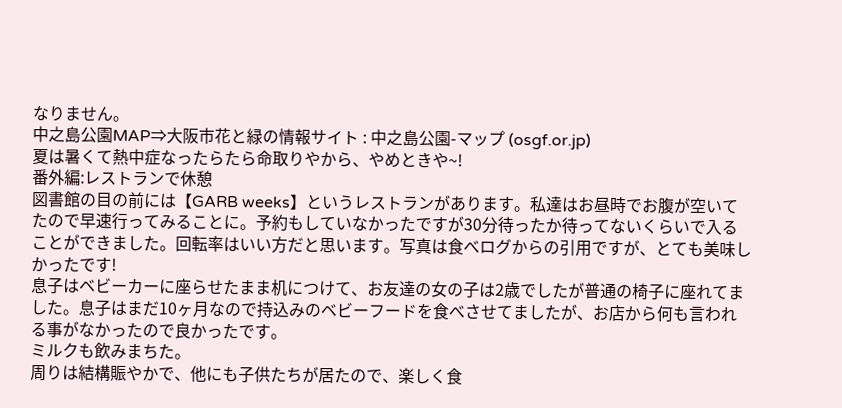なりません。
中之島公園MAP⇒大阪市花と緑の情報サイト : 中之島公園-マップ (osgf.or.jp)
夏は暑くて熱中症なったらたら命取りやから、やめときや~!
番外編:レストランで休憩
図書館の目の前には【GARB weeks】というレストランがあります。私達はお昼時でお腹が空いてたので早速行ってみることに。予約もしていなかったですが30分待ったか待ってないくらいで入ることができました。回転率はいい方だと思います。写真は食べログからの引用ですが、とても美味しかったです!
息子はベビーカーに座らせたまま机につけて、お友達の女の子は2歳でしたが普通の椅子に座れてました。息子はまだ10ヶ月なので持込みのベビーフードを食べさせてましたが、お店から何も言われる事がなかったので良かったです。
ミルクも飲みまちた。
周りは結構賑やかで、他にも子供たちが居たので、楽しく食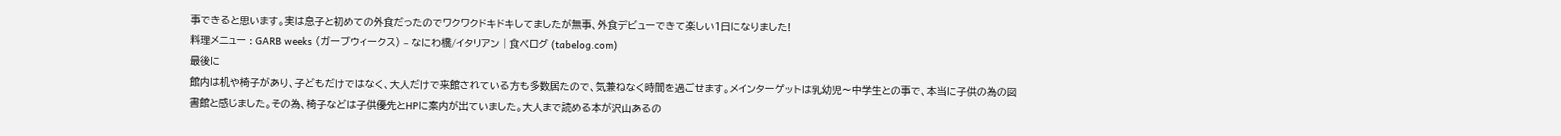事できると思います。実は息子と初めての外食だったのでワクワクドキドキしてましたが無事、外食デビューできて楽しい1日になりました!
料理メニュー : GARB weeks (ガーブウィークス) – なにわ橋/イタリアン | 食べログ (tabelog.com)
最後に
館内は机や椅子があり、子どもだけではなく、大人だけで来館されている方も多数居たので、気兼ねなく時間を過ごせます。メインターゲットは乳幼児〜中学生との事で、本当に子供の為の図書館と感じました。その為、椅子などは子供優先とHPに案内が出ていました。大人まで読める本が沢山あるの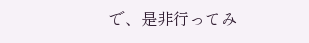で、是非行ってみ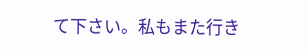て下さい。私もまた行き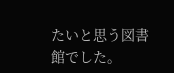たいと思う図書館でした。